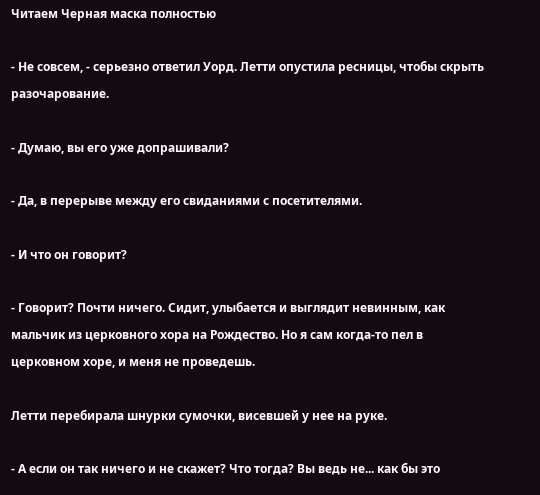Читаем Черная маска полностью

- Не совсем, - серьезно ответил Уорд. Летти опустила ресницы, чтобы скрыть разочарование.

- Думаю, вы его уже допрашивали?

- Да, в перерыве между его свиданиями с посетителями.

- И что он говорит?

- Говорит? Почти ничего. Сидит, улыбается и выглядит невинным, как мальчик из церковного хора на Рождество. Но я сам когда-то пел в церковном хоре, и меня не проведешь.

Летти перебирала шнурки сумочки, висевшей у нее на руке.

- А если он так ничего и не скажет? Что тогда? Вы ведь не... как бы это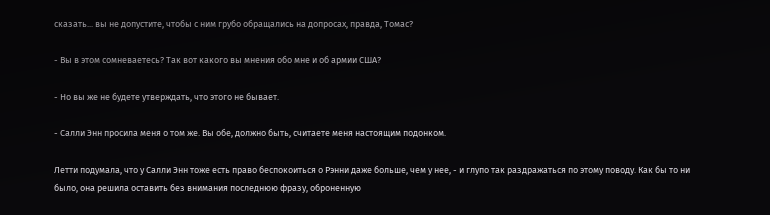сказать... вы не допустите, чтобы с ним грубо обращались на допросах, правда, Томас?

- Вы в этом сомневаетесь? Так вот какого вы мнения обо мне и об армии США?

- Но вы же не будете утверждать, что этого не бывает.

- Салли Энн просила меня о том же. Вы обе, должно быть, считаете меня настоящим подонком.

Летти подумала, что у Салли Энн тоже есть право беспокоиться о Рэнни даже больше, чем у нее, - и глупо так раздражаться по этому поводу. Как бы то ни было, она решила оставить без внимания последнюю фразу, оброненную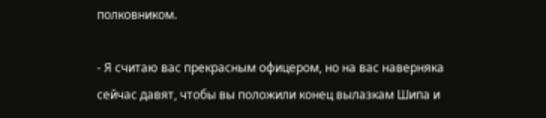полковником.

- Я считаю вас прекрасным офицером, но на вас наверняка сейчас давят, чтобы вы положили конец вылазкам Шипа и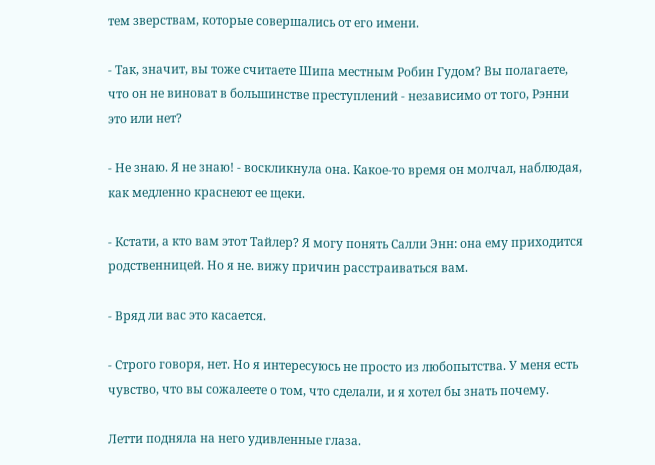тем зверствам, которые совершались от его имени.

- Так, значит, вы тоже считаете Шипа местным Робин Гудом? Вы полагаете, что он не виноват в большинстве преступлений - независимо от того, Рэнни это или нет?

- Не знаю. Я не знаю! - воскликнула она. Какое-то время он молчал, наблюдая, как медленно краснеют ее щеки.

- Кстати, а кто вам этот Тайлер? Я могу понять Салли Энн: она ему приходится родственницей. Но я не. вижу причин расстраиваться вам.

- Вряд ли вас это касается.

- Строго говоря, нет. Но я интересуюсь не просто из любопытства. У меня есть чувство, что вы сожалеете о том, что сделали, и я хотел бы знать почему.

Летти подняла на него удивленные глаза.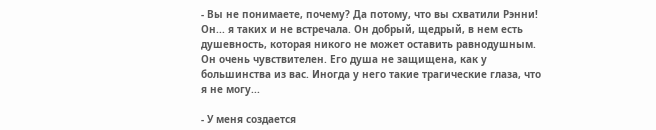- Вы не понимаете, почему? Да потому, что вы схватили Рэнни! Он... я таких и не встречала. Он добрый, щедрый, в нем есть душевность, которая никого не может оставить равнодушным. Он очень чувствителен. Его душа не защищена, как у большинства из вас. Иногда у него такие трагические глаза, что я не могу...

- У меня создается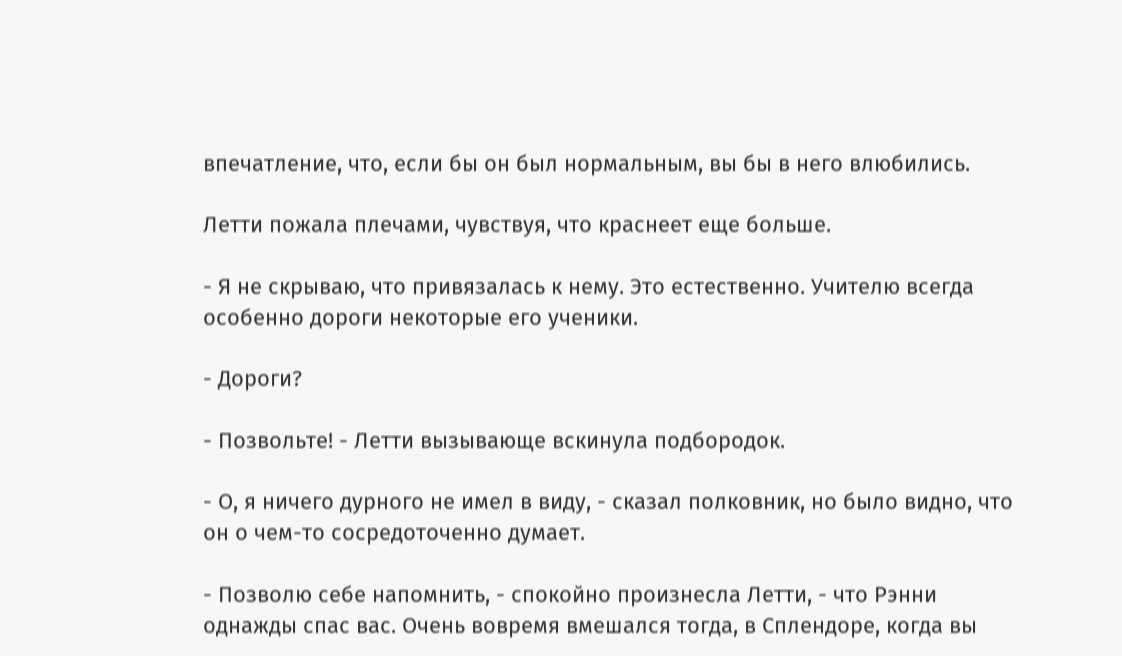впечатление, что, если бы он был нормальным, вы бы в него влюбились.

Летти пожала плечами, чувствуя, что краснеет еще больше.

- Я не скрываю, что привязалась к нему. Это естественно. Учителю всегда особенно дороги некоторые его ученики.

- Дороги?

- Позвольте! - Летти вызывающе вскинула подбородок.

- О, я ничего дурного не имел в виду, - сказал полковник, но было видно, что он о чем-то сосредоточенно думает.

- Позволю себе напомнить, - спокойно произнесла Летти, - что Рэнни однажды спас вас. Очень вовремя вмешался тогда, в Сплендоре, когда вы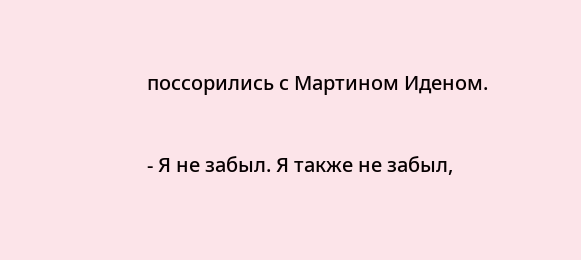поссорились с Мартином Иденом.

- Я не забыл. Я также не забыл,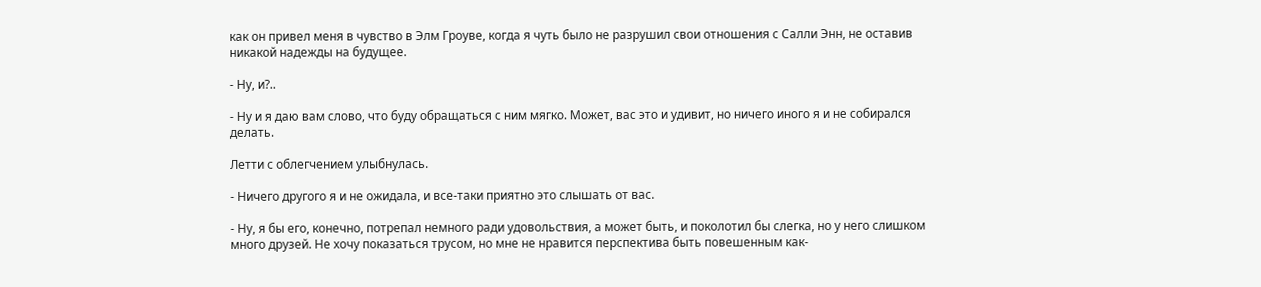как он привел меня в чувство в Элм Гроуве, когда я чуть было не разрушил свои отношения с Салли Энн, не оставив никакой надежды на будущее.

- Ну, и?..

- Ну и я даю вам слово, что буду обращаться с ним мягко. Может, вас это и удивит, но ничего иного я и не собирался делать.

Летти с облегчением улыбнулась.

- Ничего другого я и не ожидала, и все-таки приятно это слышать от вас.

- Ну, я бы его, конечно, потрепал немного ради удовольствия, а может быть, и поколотил бы слегка, но у него слишком много друзей. Не хочу показаться трусом, но мне не нравится перспектива быть повешенным как-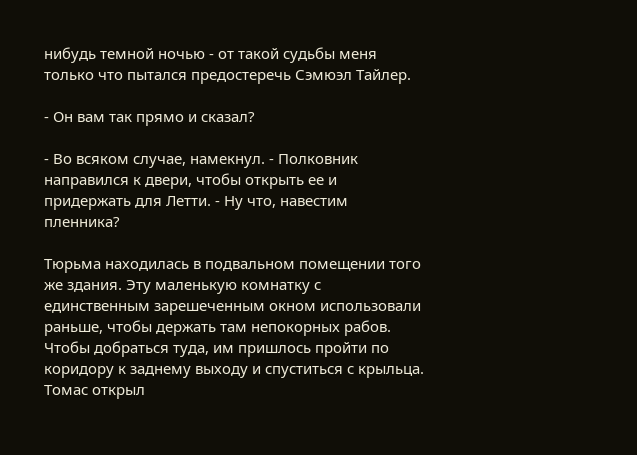нибудь темной ночью - от такой судьбы меня только что пытался предостеречь Сэмюэл Тайлер.

- Он вам так прямо и сказал?

- Во всяком случае, намекнул. - Полковник направился к двери, чтобы открыть ее и придержать для Летти. - Ну что, навестим пленника?

Тюрьма находилась в подвальном помещении того же здания. Эту маленькую комнатку с единственным зарешеченным окном использовали раньше, чтобы держать там непокорных рабов. Чтобы добраться туда, им пришлось пройти по коридору к заднему выходу и спуститься с крыльца. Томас открыл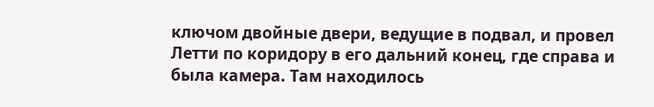ключом двойные двери, ведущие в подвал, и провел Летти по коридору в его дальний конец, где справа и была камера. Там находилось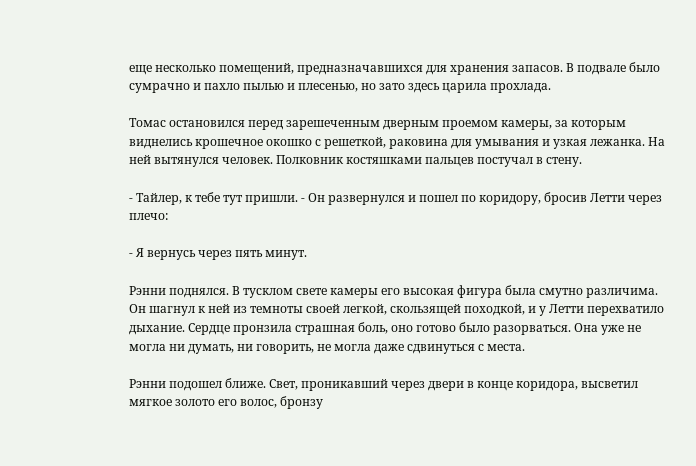еще несколько помещений, предназначавшихся для хранения запасов. В подвале было сумрачно и пахло пылью и плесенью, но зато здесь царила прохлада.

Томас остановился перед зарешеченным дверным проемом камеры, за которым виднелись крошечное окошко с решеткой, раковина для умывания и узкая лежанка. На ней вытянулся человек. Полковник костяшками пальцев постучал в стену.

- Тайлер, к тебе тут пришли. - Он развернулся и пошел по коридору, бросив Летти через плечо:

- Я вернусь через пять минут.

Рэнни поднялся. В тусклом свете камеры его высокая фигура была смутно различима. Он шагнул к ней из темноты своей легкой, скользящей походкой, и у Летти перехватило дыхание. Сердце пронзила страшная боль, оно готово было разорваться. Она уже не могла ни думать, ни говорить, не могла даже сдвинуться с места.

Рэнни подошел ближе. Свет, проникавший через двери в конце коридора, высветил мягкое золото его волос, бронзу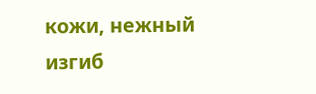кожи, нежный изгиб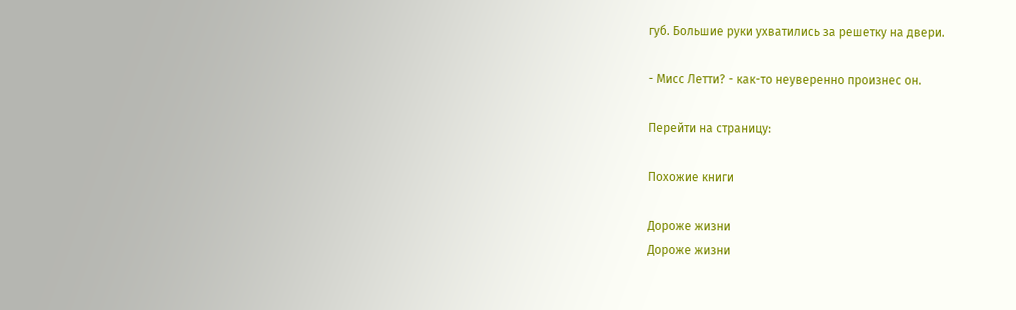губ. Большие руки ухватились за решетку на двери.

- Мисс Летти? - как-то неуверенно произнес он.

Перейти на страницу:

Похожие книги

Дороже жизни
Дороже жизни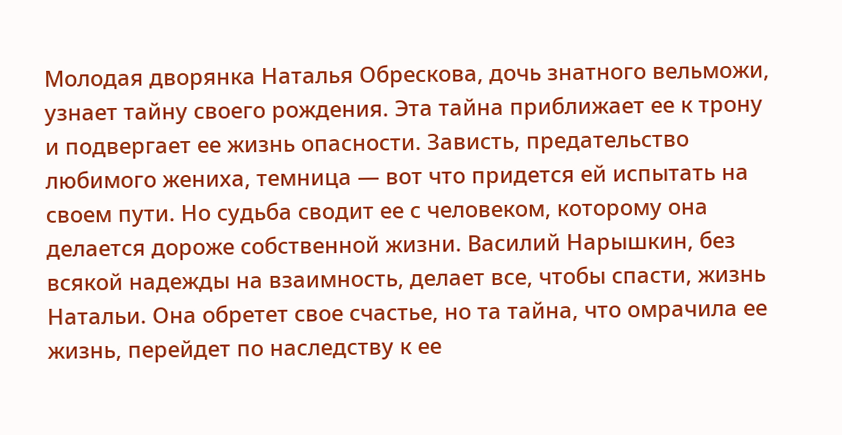Молодая дворянка Наталья Обрескова, дочь знатного вельможи, узнает тайну своего рождения. Эта тайна приближает ее к трону и подвергает ее жизнь опасности. Зависть, предательство любимого жениха, темница — вот что придется ей испытать на своем пути. Но судьба сводит ее с человеком, которому она делается дороже собственной жизни. Василий Нарышкин, без всякой надежды на взаимность, делает все, чтобы спасти, жизнь Натальи. Она обретет свое счастье, но та тайна, что омрачила ее жизнь, перейдет по наследству к ее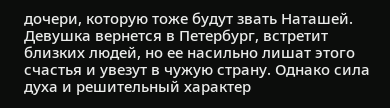дочери, которую тоже будут звать Наташей. Девушка вернется в Петербург, встретит близких людей, но ее насильно лишат этого счастья и увезут в чужую страну. Однако сила духа и решительный характер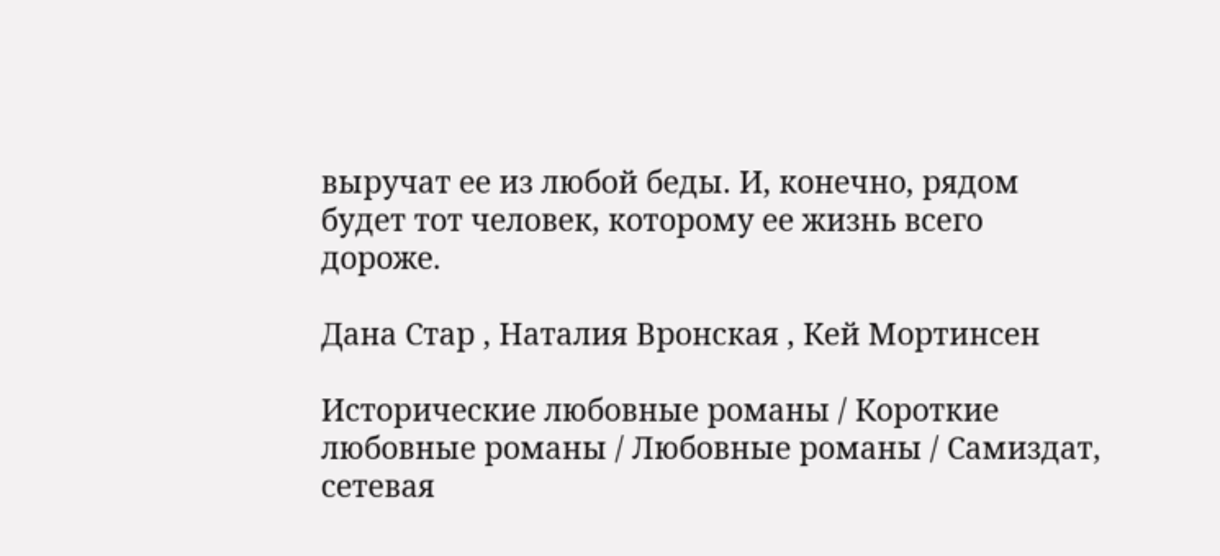выручат ее из любой беды. И, конечно, рядом будет тот человек, которому ее жизнь всего дороже.

Дана Стар , Наталия Вронская , Кей Мортинсен

Исторические любовные романы / Короткие любовные романы / Любовные романы / Самиздат, сетевая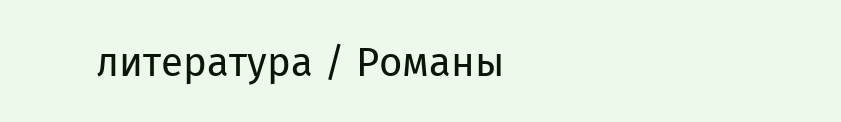литература / Романы